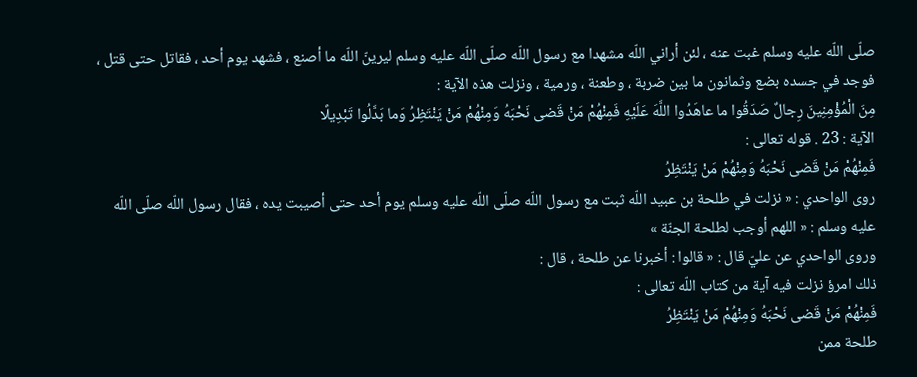صلّى اللّه عليه وسلم غبت عنه ، لئن أراني اللّه مشهدا مع رسول اللّه صلّى اللّه عليه وسلم ليرينّ اللّه ما أصنع ، فشهد يوم أحد ، فقاتل حتى قتل ، فوجد في جسده بضع وثمانون ما بين ضربة ، وطعنة ، ورمية ، ونزلت هذه الآية :
مِنَ الْمُؤْمِنِينَ رِجالٌ صَدَقُوا ما عاهَدُوا اللَّهَ عَلَيْهِ فَمِنْهُمْ مَنْ قَضى نَحْبَهُ وَمِنْهُمْ مَنْ يَنْتَظِرُ وَما بَدَّلُوا تَبْدِيلًا
الآية : 23 . قوله تعالى :
فَمِنْهُمْ مَنْ قَضى نَحْبَهُ وَمِنْهُمْ مَنْ يَنْتَظِرُ
روى الواحدي : « نزلت في طلحة بن عبيد اللّه ثبت مع رسول اللّه صلّى اللّه عليه وسلم يوم أحد حتى أصيبت يده ، فقال رسول اللّه صلّى اللّه عليه وسلم : « اللهم أوجب لطلحة الجنّة »
وروى الواحدي عن عليّ قال : « قالوا : أخبرنا عن طلحة ، قال :
ذلك امرؤ نزلت فيه آية من كتاب اللّه تعالى :
فَمِنْهُمْ مَنْ قَضى نَحْبَهُ وَمِنْهُمْ مَنْ يَنْتَظِرُ
طلحة ممن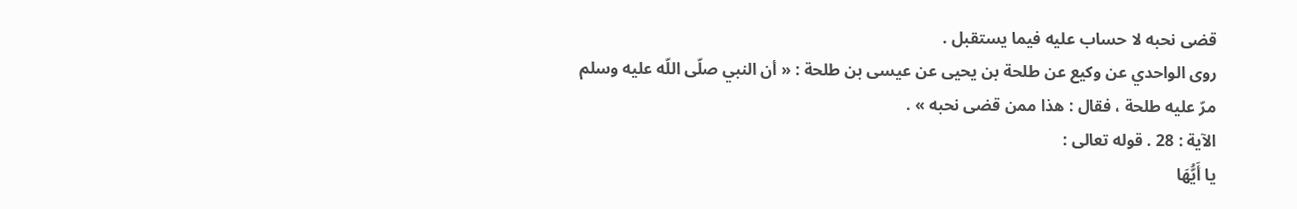قضى نحبه لا حساب عليه فيما يستقبل .
روى الواحدي عن وكيع عن طلحة بن يحيى عن عيسى بن طلحة : « أن النبي صلّى اللّه عليه وسلم مرّ عليه طلحة ، فقال : هذا ممن قضى نحبه » .
الآية : 28 . قوله تعالى :
يا أَيُّهَا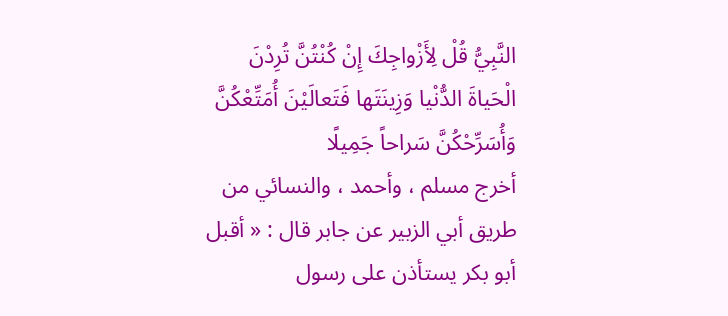النَّبِيُّ قُلْ لِأَزْواجِكَ إِنْ كُنْتُنَّ تُرِدْنَ الْحَياةَ الدُّنْيا وَزِينَتَها فَتَعالَيْنَ أُمَتِّعْكُنَّ وَأُسَرِّحْكُنَّ سَراحاً جَمِيلًا
أخرج مسلم ، وأحمد ، والنسائي من طريق أبي الزبير عن جابر قال : « أقبل أبو بكر يستأذن على رسول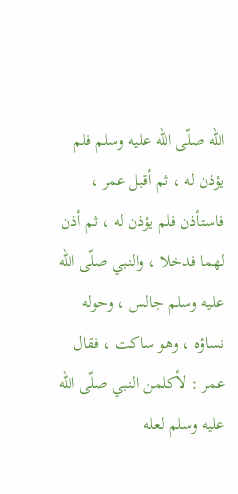اللّه صلّى اللّه عليه وسلم فلم يؤذن له ، ثم أقبل عمر ، فاستأذن فلم يؤذن له ، ثم أذن لهما فدخلا ، والنبي صلّى اللّه عليه وسلم جالس ، وحوله نساؤه ، وهو ساكت ، فقال عمر : لأكلمن النبي صلّى اللّه عليه وسلم لعله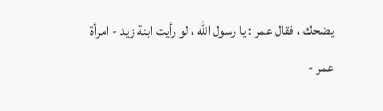يضحك ، فقال عمر : يا رسول اللّه ، لو رأيت ابنة زيد - امرأة عمر -